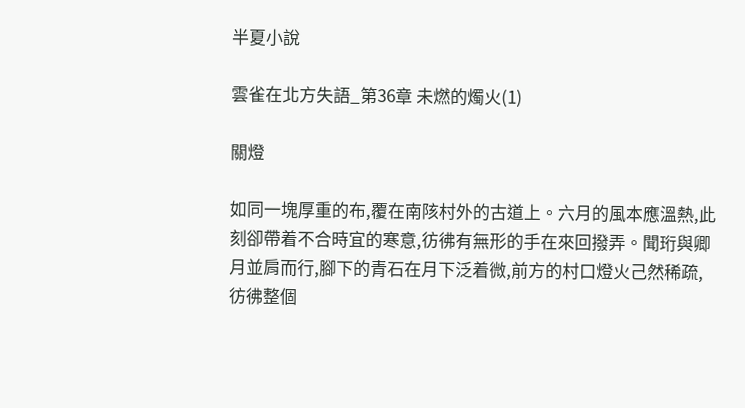半夏小說

雲雀在北方失語_第36章 未燃的燭火(1)

關燈

如同一塊厚重的布,覆在南陔村外的古道上。六月的風本應溫熱,此刻卻帶着不合時宜的寒意,彷彿有無形的手在來回撥弄。聞珩與卿月並肩而行,腳下的青石在月下泛着微,前方的村口燈火己然稀疏,彷彿整個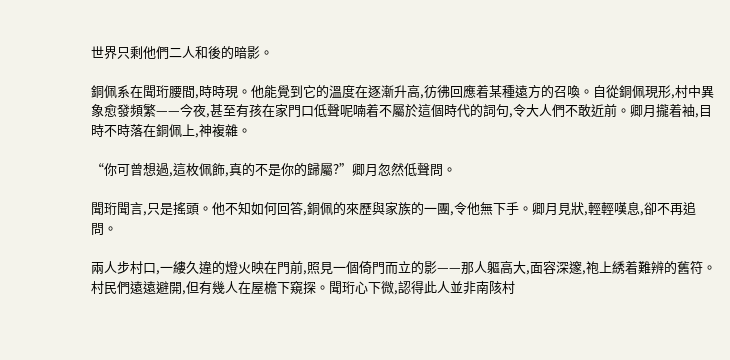世界只剩他們二人和後的暗影。

銅佩系在聞珩腰間,時時現。他能覺到它的溫度在逐漸升高,彷彿回應着某種遠方的召喚。自從銅佩現形,村中異象愈發頻繁——今夜,甚至有孩在家門口低聲呢喃着不屬於這個時代的詞句,令大人們不敢近前。卿月攏着袖,目時不時落在銅佩上,神複雜。

“你可曾想過,這枚佩飾,真的不是你的歸屬?”卿月忽然低聲問。

聞珩聞言,只是搖頭。他不知如何回答,銅佩的來歷與家族的一團,令他無下手。卿月見狀,輕輕嘆息,卻不再追問。

兩人步村口,一縷久違的燈火映在門前,照見一個倚門而立的影——那人軀高大,面容深邃,袍上綉着難辨的舊符。村民們遠遠避開,但有幾人在屋檐下窺探。聞珩心下微,認得此人並非南陔村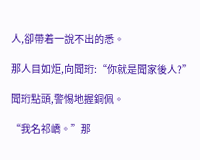人,卻帶着一說不出的悉。

那人目如炬,向聞珩:“你就是聞家後人?”

聞珩點頭,警惕地握銅佩。

“我名祁嶠。”那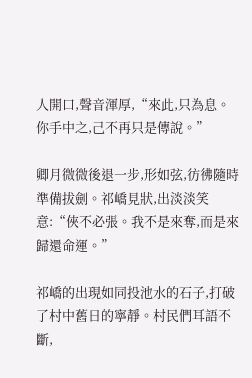人開口,聲音渾厚,“來此,只為息。你手中之,己不再只是傳說。”

卿月微微後退一步,形如弦,彷彿隨時準備拔劍。祁嶠見狀,出淡淡笑意:“俠不必張。我不是來奪,而是來歸還命運。”

祁嶠的出現如同投池水的石子,打破了村中舊日的寧靜。村民們耳語不斷,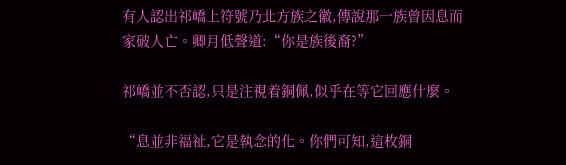有人認出祁嶠上符號乃北方族之徽,傳說那一族曾因息而家破人亡。卿月低聲道:“你是族後裔?”

祁嶠並不否認,只是注視着銅佩,似乎在等它回應什麼。

“息並非福祉,它是執念的化。你們可知,這枚銅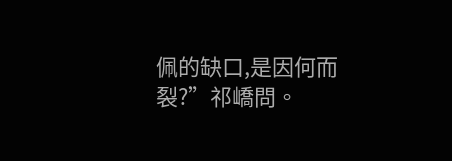佩的缺口,是因何而裂?”祁嶠問。